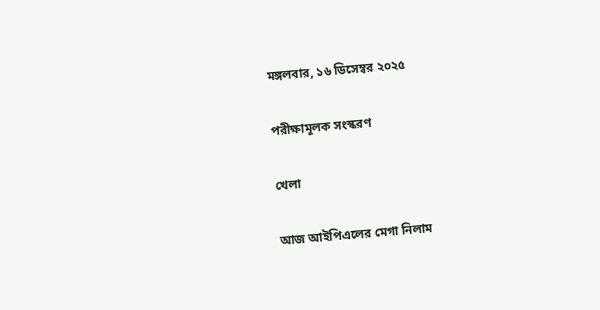মঙ্গলবার, ১৬ ডিসেম্বর ২০২৫

পরীক্ষামূলক সংস্করণ

খেলা

আজ আইপিএলের মেগা নিলাম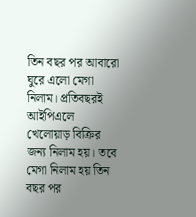তিন বছর পর আবারো ঘুরে এলো মেগা নিলাম। প্রতিবছরই আইপিএলে খেলোয়াড় বিক্রির জন্য নিলাম হয়। তবে মেগা নিলাম হয় তিন বছর পর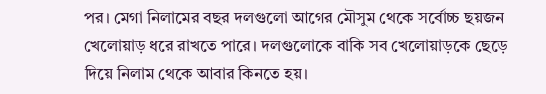পর। মেগা নিলামের বছর দলগুলো আগের মৌসুম থেকে সর্বোচ্চ ছয়জন খেলোয়াড় ধরে রাখতে পারে। দলগুলোকে বাকি সব খেলোয়াড়কে ছেড়ে দিয়ে নিলাম থেকে আবার কিনতে হয়।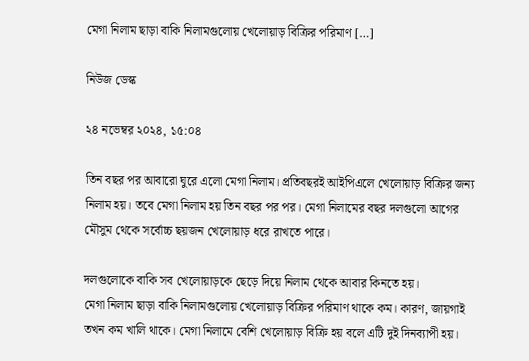মেগা নিলাম ছাড়া বাকি নিলামগুলোয় খেলোয়াড় বিক্রির পরিমাণ […]

নিউজ ডেস্ক

২৪ নভেম্বর ২০২৪, ১৫:০৪

তিন বছর পর আবারো ঘুরে এলো মেগা নিলাম। প্রতিবছরই আইপিএলে খেলোয়াড় বিক্রির জন্য নিলাম হয়। তবে মেগা নিলাম হয় তিন বছর পর পর। মেগা নিলামের বছর দলগুলো আগের মৌসুম থেকে সর্বোচ্চ ছয়জন খেলোয়াড় ধরে রাখতে পারে।

দলগুলোকে বাকি সব খেলোয়াড়কে ছেড়ে দিয়ে নিলাম থেকে আবার কিনতে হয়।
মেগা নিলাম ছাড়া বাকি নিলামগুলোয় খেলোয়াড় বিক্রির পরিমাণ থাকে কম। কারণ, জায়গাই তখন কম খালি থাকে। মেগা নিলামে বেশি খেলোয়াড় বিক্রি হয় বলে এটি দুই দিনব্যাপী হয়।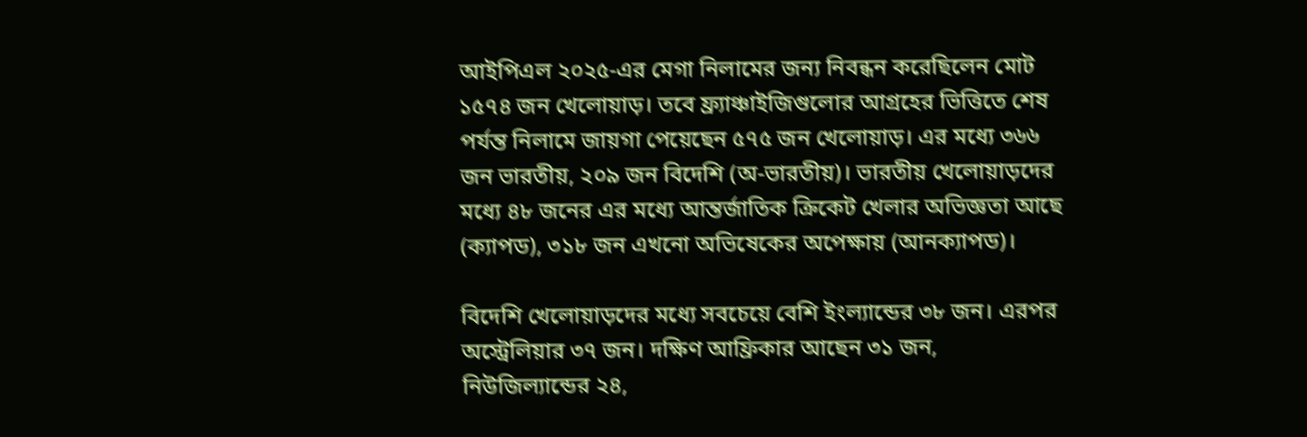আইপিএল ২০২৫-এর মেগা নিলামের জন্য নিবন্ধন করেছিলেন মোট ১৫৭৪ জন খেলোয়াড়। তবে ফ্র্যাঞ্চাইজিগুলোর আগ্রহের ভিত্তিতে শেষ পর্যন্ত নিলামে জায়গা পেয়েছেন ৫৭৫ জন খেলোয়াড়। এর মধ্যে ৩৬৬ জন ভারতীয়, ২০৯ জন বিদেশি (অ-ভারতীয়)। ভারতীয় খেলোয়াড়দের মধ্যে ৪৮ জনের এর মধ্যে আন্তর্জাতিক ক্রিকেট খেলার অভিজ্ঞতা আছে (ক্যাপড), ৩১৮ জন এখনো অভিষেকের অপেক্ষায় (আনক্যাপড)।

বিদেশি খেলোয়াড়দের মধ্যে সবচেয়ে বেশি ইংল্যান্ডের ৩৮ জন। এরপর অস্ট্রেলিয়ার ৩৭ জন। দক্ষিণ আফ্রিকার আছেন ৩১ জন, নিউজিল্যান্ডের ২৪,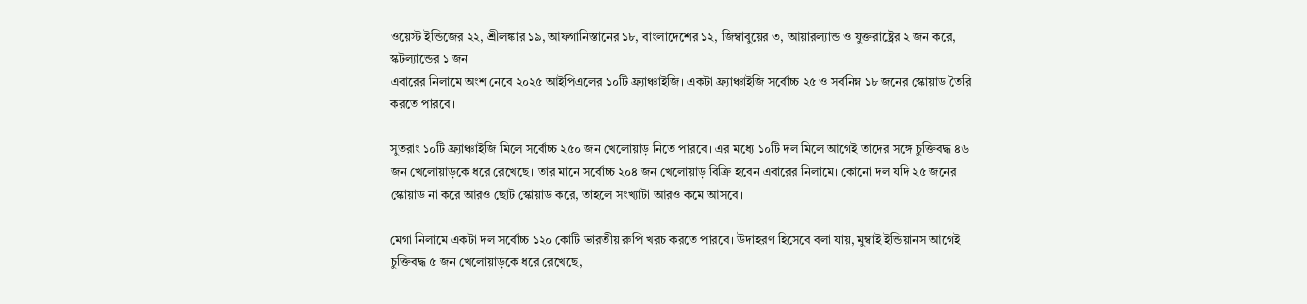ওয়েস্ট ইন্ডিজের ২২, শ্রীলঙ্কার ১৯, আফগানিস্তানের ১৮, বাংলাদেশের ১২, জিম্বাবুয়ের ৩, আয়ারল্যান্ড ও যুক্তরাষ্ট্রের ২ জন করে, স্কটল্যান্ডের ১ জন
এবারের নিলামে অংশ নেবে ২০২৫ আইপিএলের ১০টি ফ্র্যাঞ্চাইজি। একটা ফ্র্যাঞ্চাইজি সর্বোচ্চ ২৫ ও সর্বনিম্ন ১৮ জনের স্কোয়াড তৈরি করতে পারবে।

সুতরাং ১০টি ফ্র্যাঞ্চাইজি মিলে সর্বোচ্চ ২৫০ জন খেলোয়াড় নিতে পারবে। এর মধ্যে ১০টি দল মিলে আগেই তাদের সঙ্গে চুক্তিবদ্ধ ৪৬ জন খেলোয়াড়কে ধরে রেখেছে। তার মানে সর্বোচ্চ ২০৪ জন খেলোয়াড় বিক্রি হবেন এবারের নিলামে। কোনো দল যদি ২৫ জনের স্কোয়াড না করে আরও ছোট স্কোয়াড করে, তাহলে সংখ্যাটা আরও কমে আসবে।

মেগা নিলামে একটা দল সর্বোচ্চ ১২০ কোটি ভারতীয় রুপি খরচ করতে পারবে। উদাহরণ হিসেবে বলা যায়, মুম্বাই ইন্ডিয়ানস আগেই চুক্তিবদ্ধ ৫ জন খেলোয়াড়কে ধরে রেখেছে,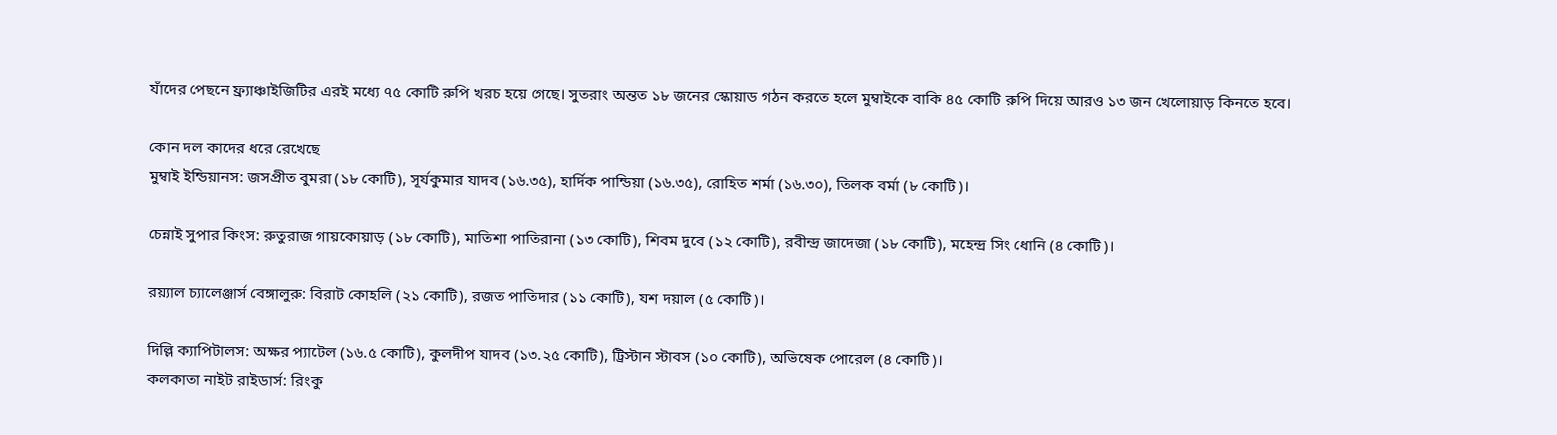যাঁদের পেছনে ফ্র্যাঞ্চাইজিটির এরই মধ্যে ৭৫ কোটি রুপি খরচ হয়ে গেছে। সুতরাং অন্তত ১৮ জনের স্কোয়াড গঠন করতে হলে মুম্বাইকে বাকি ৪৫ কোটি রুপি দিয়ে আরও ১৩ জন খেলোয়াড় কিনতে হবে।

কোন দল কাদের ধরে রেখেছে
মুম্বাই ইন্ডিয়ানস: জসপ্রীত বুমরা (১৮ কোটি), সূর্যকুমার যাদব (১৬.৩৫), হার্দিক পান্ডিয়া (১৬.৩৫), রোহিত শর্মা (১৬.৩০), তিলক বর্মা (৮ কোটি)।

চেন্নাই সুপার কিংস: রুতুরাজ গায়কোয়াড় (১৮ কোটি), মাতিশা পাতিরানা (১৩ কোটি), শিবম দুবে (১২ কোটি), রবীন্দ্র জাদেজা (১৮ কোটি), মহেন্দ্র সিং ধোনি (৪ কোটি)।

রয়্যাল চ্যালেঞ্জার্স বেঙ্গালুরু: বিরাট কোহলি (২১ কোটি), রজত পাতিদার (১১ কোটি), যশ দয়াল (৫ কোটি)।

দিল্লি ক্যাপিটালস: অক্ষর প্যাটেল (১৬.৫ কোটি), কুলদীপ যাদব (১৩.২৫ কোটি), ট্রিস্টান স্টাবস (১০ কোটি), অভিষেক পোরেল (৪ কোটি)।
কলকাতা নাইট রাইডার্স: রিংকু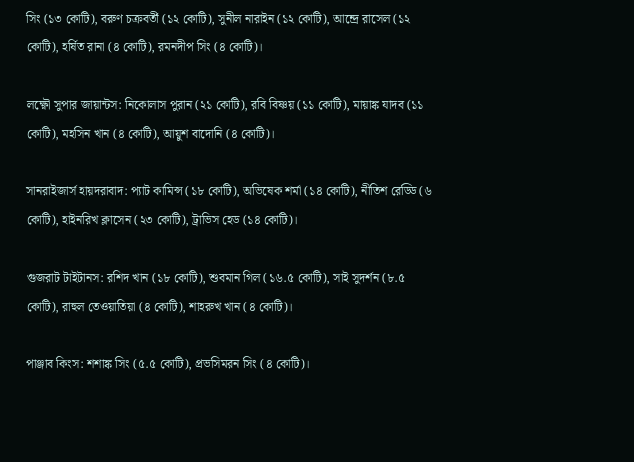সিং (১৩ কোটি), বরুণ চক্রবর্তী (১২ কোটি), সুনীল নারাইন (১২ কোটি), আন্দ্রে রাসেল (১২ কোটি), হর্ষিত রানা (৪ কোটি), রমনদীপ সিং (৪ কোটি)।

লক্ষ্ণৌ সুপার জায়ান্টস: নিকোলাস পুরান (২১ কোটি), রবি বিষ্ণয় (১১ কোটি), মায়াঙ্ক যাদব (১১ কোটি), মহসিন খান (৪ কোটি), আয়ুশ বাদোনি (৪ কোটি)।

সানরাইজার্স হায়দরাবাদ: প্যাট কামিন্স (১৮ কোটি), অভিষেক শর্মা (১৪ কোটি), নীতিশ রেড্ডি (৬ কোটি), হাইনরিখ ক্লাসেন (২৩ কোটি), ট্রাভিস হেড (১৪ কোটি)।

গুজরাট টাইটানস: রশিদ খান (১৮ কোটি), শুবমান গিল (১৬.৫ কোটি), সাই সুদর্শন (৮.৫ কোটি), রাহুল তেওয়াতিয়া (৪ কোটি), শাহরুখ খান (৪ কোটি)।

পাঞ্জাব কিংস: শশাঙ্ক সিং (৫.৫ কোটি), প্রভসিমরন সিং (৪ কোটি)।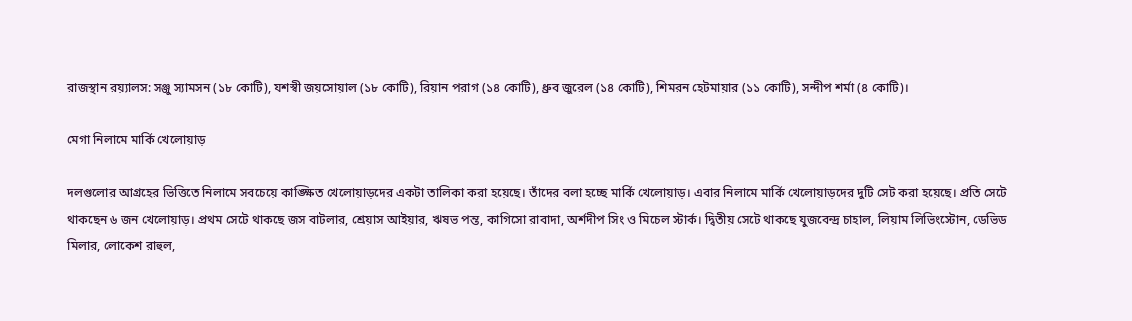রাজস্থান রয়্যালস: সঞ্জু স্যামসন (১৮ কোটি), যশস্বী জয়সোয়াল (১৮ কোটি), রিয়ান পরাগ (১৪ কোটি), ধ্রুব জুরেল (১৪ কোটি), শিমরন হেটমায়ার (১১ কোটি), সন্দীপ শর্মা (৪ কোটি)।

মেগা নিলামে মার্কি খেলোয়াড়

দলগুলোর আগ্রহের ভিত্তিতে নিলামে সবচেয়ে কাঙ্ক্ষিত খেলোয়াড়দের একটা তালিকা করা হয়েছে। তাঁদের বলা হচ্ছে মার্কি খেলোয়াড়। এবার নিলামে মার্কি খেলোয়াড়দের দুটি সেট করা হয়েছে। প্রতি সেটে থাকছেন ৬ জন খেলোয়াড়। প্রথম সেটে থাকছে জস বাটলার, শ্রেয়াস আইয়ার, ঋষভ পন্ত, কাগিসো রাবাদা, অর্শদীপ সিং ও মিচেল স্টার্ক। দ্বিতীয় সেটে থাকছে যুজবেন্দ্র চাহাল, লিয়াম লিভিংস্টোন, ডেভিড মিলার, লোকেশ রাহুল,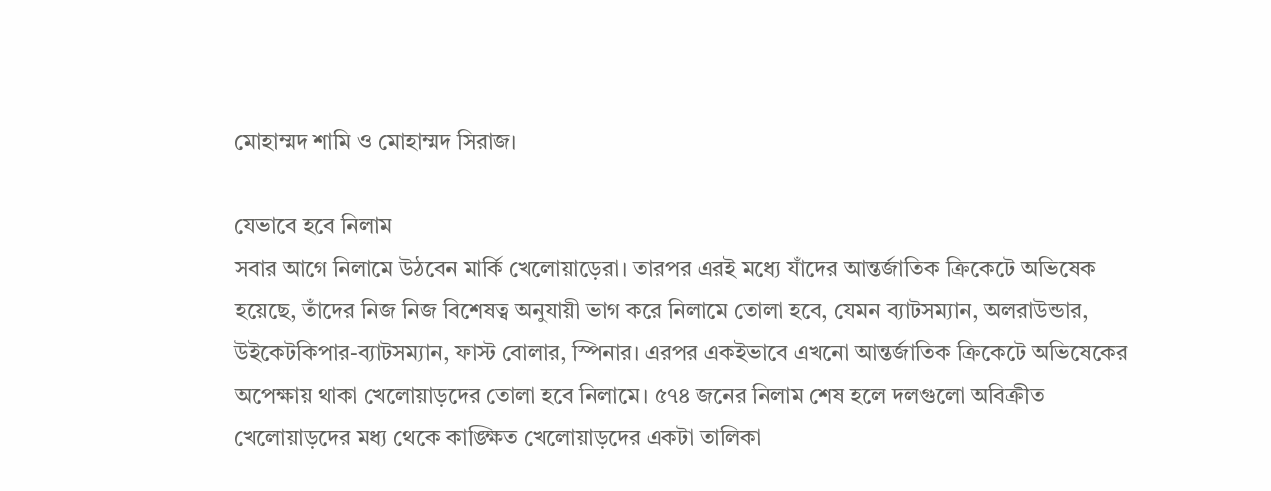মোহাম্মদ শামি ও মোহাম্মদ সিরাজ।

যেভাবে হবে নিলাম
সবার আগে নিলামে উঠবেন মার্কি খেলোয়াড়েরা। তারপর এরই মধ্যে যাঁদের আন্তর্জাতিক ক্রিকেটে অভিষেক হয়েছে, তাঁদের নিজ নিজ বিশেষত্ব অনুযায়ী ভাগ করে নিলামে তোলা হবে, যেমন ব্যাটসম্যান, অলরাউন্ডার, উইকেটকিপার-ব্যাটসম্যান, ফাস্ট বোলার, স্পিনার। এরপর একইভাবে এখনো আন্তর্জাতিক ক্রিকেটে অভিষেকের অপেক্ষায় থাকা খেলোয়াড়দের তোলা হবে নিলামে। ৫৭৪ জনের নিলাম শেষ হলে দলগুলো অবিক্রীত খেলোয়াড়দের মধ্য থেকে কাঙ্ক্ষিত খেলোয়াড়দের একটা তালিকা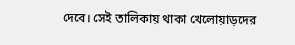দেবে। সেই তালিকায় থাকা খেলোয়াড়দের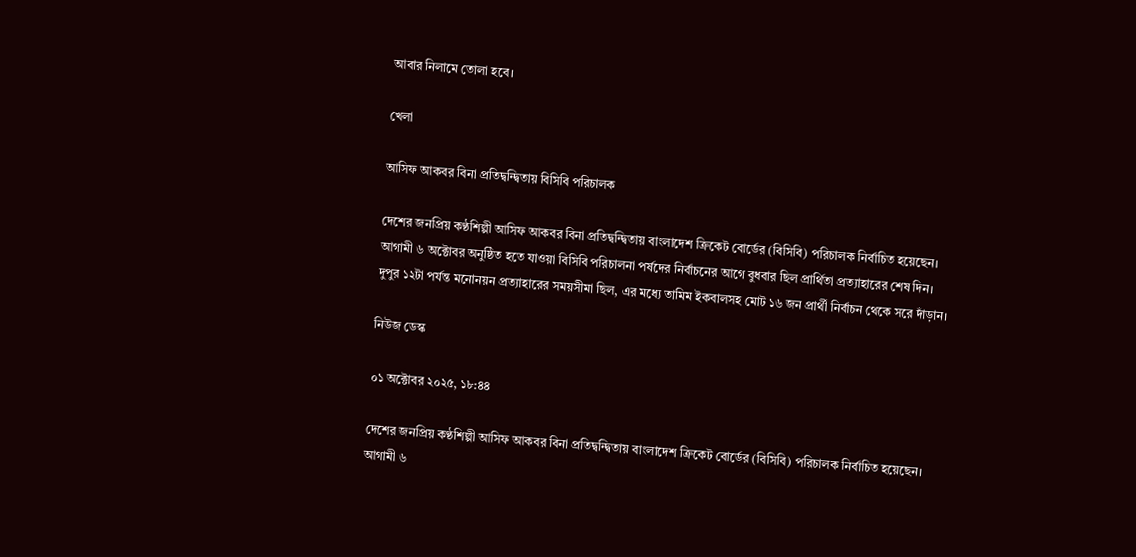আবার নিলামে তোলা হবে।

খেলা

আসিফ আকবর বিনা প্রতিদ্বন্দ্বিতায় বিসিবি পরিচালক

দেশের জনপ্রিয় কণ্ঠশিল্পী আসিফ আকবর বিনা প্রতিদ্বন্দ্বিতায় বাংলাদেশ ক্রিকেট বোর্ডের (বিসিবি) পরিচালক নির্বাচিত হয়েছেন। আগামী ৬ অক্টোবর অনুষ্ঠিত হতে যাওয়া বিসিবি পরিচালনা পর্ষদের নির্বাচনের আগে বুধবার ছিল প্রার্থিতা প্রত্যাহারের শেষ দিন। দুপুর ১২টা পর্যন্ত মনোনয়ন প্রত্যাহারের সময়সীমা ছিল, এর মধ্যে তামিম ইকবালসহ মোট ১৬ জন প্রার্থী নির্বাচন থেকে সরে দাঁড়ান।

নিউজ ডেস্ক

০১ অক্টোবর ২০২৫, ১৮:৪৪

দেশের জনপ্রিয় কণ্ঠশিল্পী আসিফ আকবর বিনা প্রতিদ্বন্দ্বিতায় বাংলাদেশ ক্রিকেট বোর্ডের (বিসিবি) পরিচালক নির্বাচিত হয়েছেন। আগামী ৬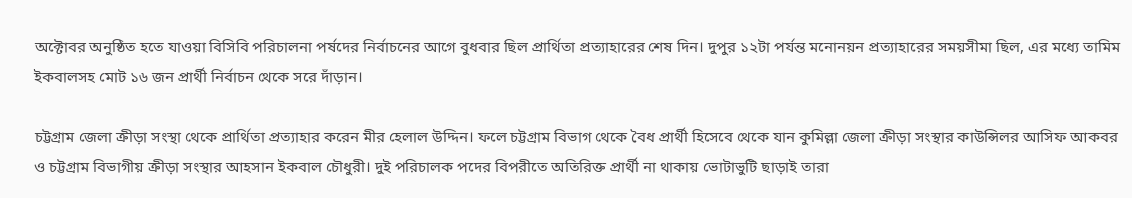অক্টোবর অনুষ্ঠিত হতে যাওয়া বিসিবি পরিচালনা পর্ষদের নির্বাচনের আগে বুধবার ছিল প্রার্থিতা প্রত্যাহারের শেষ দিন। দুপুর ১২টা পর্যন্ত মনোনয়ন প্রত্যাহারের সময়সীমা ছিল, এর মধ্যে তামিম ইকবালসহ মোট ১৬ জন প্রার্থী নির্বাচন থেকে সরে দাঁড়ান।

চট্টগ্রাম জেলা ক্রীড়া সংস্থা থেকে প্রার্থিতা প্রত্যাহার করেন মীর হেলাল উদ্দিন। ফলে চট্টগ্রাম বিভাগ থেকে বৈধ প্রার্থী হিসেবে থেকে যান কুমিল্লা জেলা ক্রীড়া সংস্থার কাউন্সিলর আসিফ আকবর ও চট্টগ্রাম বিভাগীয় ক্রীড়া সংস্থার আহসান ইকবাল চৌধুরী। দুই পরিচালক পদের বিপরীতে অতিরিক্ত প্রার্থী না থাকায় ভোটাভুটি ছাড়াই তারা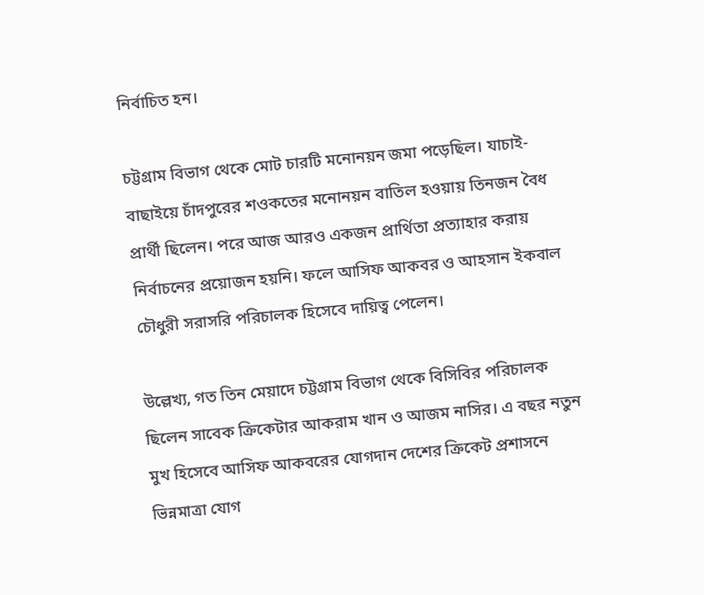নির্বাচিত হন।

চট্টগ্রাম বিভাগ থেকে মোট চারটি মনোনয়ন জমা পড়েছিল। যাচাই-বাছাইয়ে চাঁদপুরের শওকতের মনোনয়ন বাতিল হওয়ায় তিনজন বৈধ প্রার্থী ছিলেন। পরে আজ আরও একজন প্রার্থিতা প্রত্যাহার করায় নির্বাচনের প্রয়োজন হয়নি। ফলে আসিফ আকবর ও আহসান ইকবাল চৌধুরী সরাসরি পরিচালক হিসেবে দায়িত্ব পেলেন।

উল্লেখ্য, গত তিন মেয়াদে চট্টগ্রাম বিভাগ থেকে বিসিবির পরিচালক ছিলেন সাবেক ক্রিকেটার আকরাম খান ও আজম নাসির। এ বছর নতুন মুখ হিসেবে আসিফ আকবরের যোগদান দেশের ক্রিকেট প্রশাসনে ভিন্নমাত্রা যোগ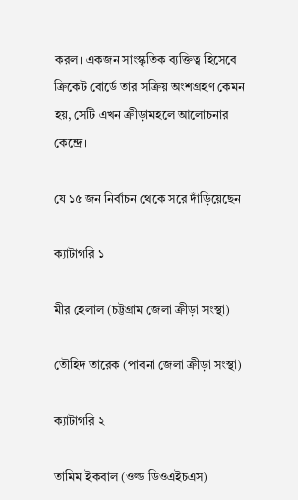করল। একজন সাংস্কৃতিক ব্যক্তিত্ব হিসেবে ক্রিকেট বোর্ডে তার সক্রিয় অংশগ্রহণ কেমন হয়, সেটি এখন ক্রীড়ামহলে আলোচনার কেন্দ্রে।

যে ১৫ জন নির্বাচন থেকে সরে দাঁড়িয়েছেন

ক্যাটাগরি ১

মীর হেলাল (চট্টগ্রাম জেলা ক্রীড়া সংস্থা)

তৌহিদ তারেক (পাবনা জেলা ক্রীড়া সংস্থা)

ক্যাটাগরি ২

তামিম ইকবাল (ওল্ড ডিওএইচএস)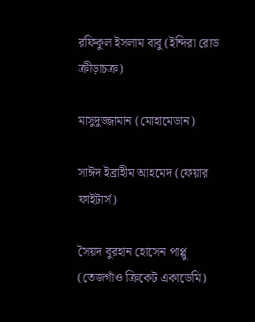রফিকুল ইসলাম বাবু (ইন্দিরা রোড ক্রীড়াচক্র)

মাসুদুজ্জামান (মোহামেডান)

সাঈদ ইব্রাহীম আহমেদ (ফেয়ার ফাইটার্স)

সৈয়দ বুরহান হোসেন পাপ্পু (তেজগাঁও ক্রিকেট একাডেমি)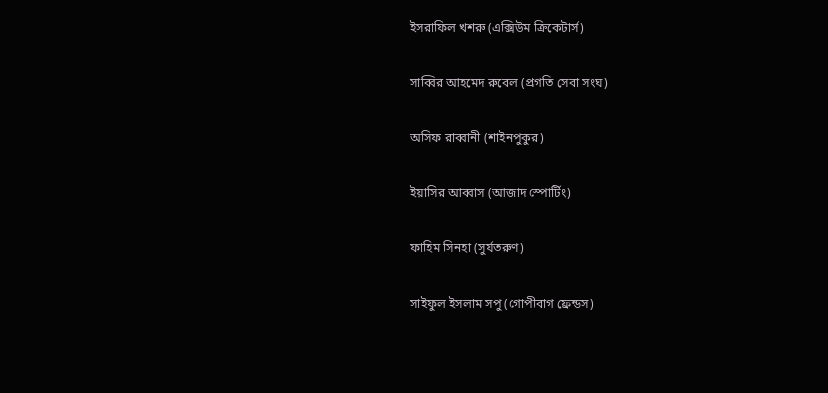ইসরাফিল খশরু (এক্সিউম ক্রিকেটার্স)

সাব্বির আহমেদ রুবেল (প্রগতি সেবা সংঘ)

অসিফ রাব্বানী (শাইনপুকুর)

ইয়াসির আব্বাস (আজাদ স্পোর্টিং)

ফাহিম সিনহা (সুর্যতরুণ)

সাইফুল ইসলাম সপু (গোপীবাগ ফ্রেন্ডস)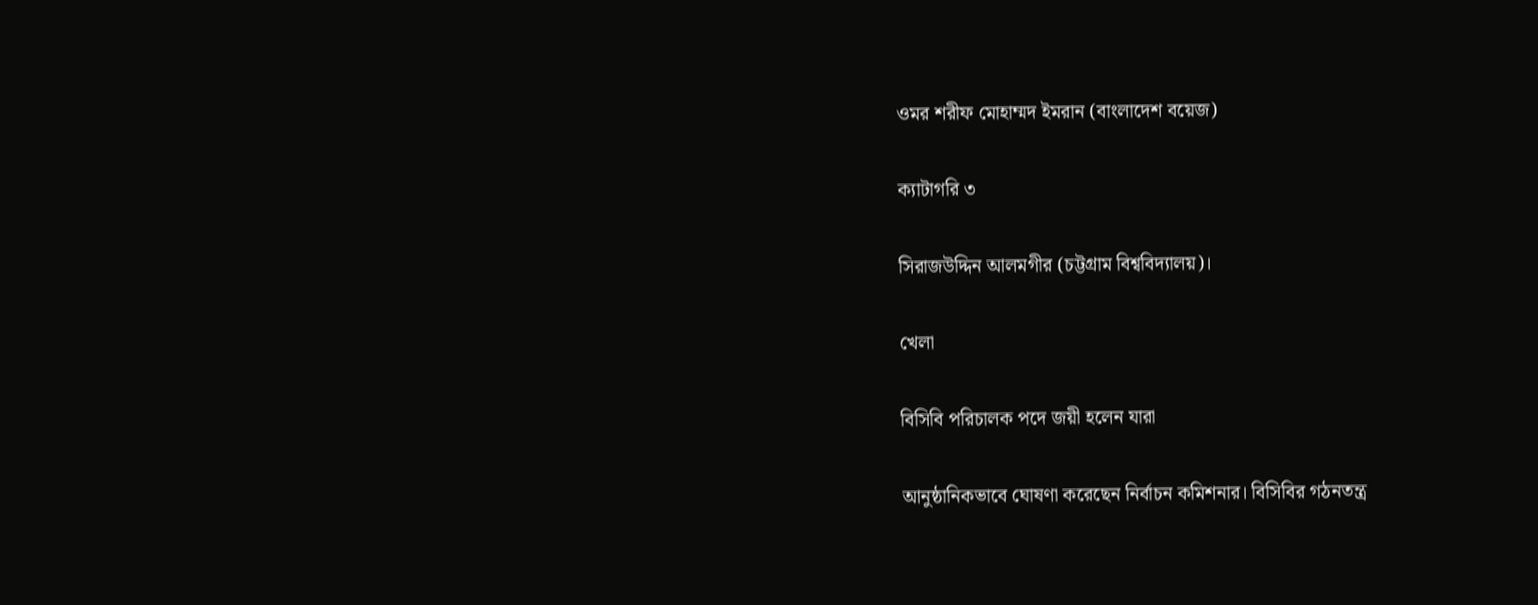ওমর শরীফ মোহাম্মদ ইমরান (বাংলাদেশ বয়েজ)

ক্যাটাগরি ৩

সিরাজউদ্দিন আলমগীর (চট্টগ্রাম বিশ্ববিদ্যালয়)।

খেলা

বিসিবি পরিচালক পদে জয়ী হলেন যারা

আনুষ্ঠানিকভাবে ঘোষণা করেছেন নির্বাচন কমিশনার। বিসিবির গঠনতন্ত্র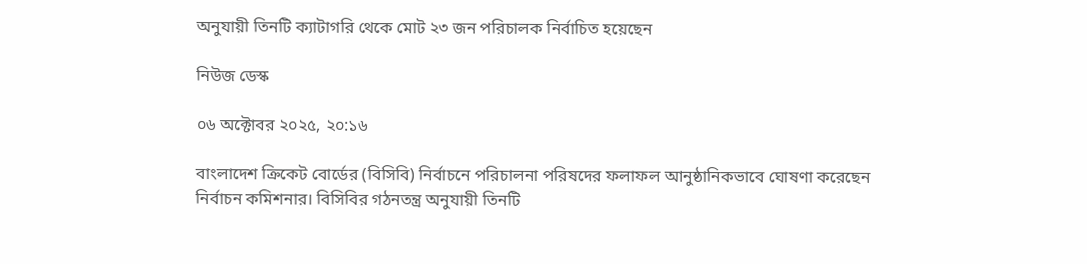অনুযায়ী তিনটি ক্যাটাগরি থেকে মোট ২৩ জন পরিচালক নির্বাচিত হয়েছেন

নিউজ ডেস্ক

০৬ অক্টোবর ২০২৫, ২০:১৬

বাংলাদেশ ক্রিকেট বোর্ডের (বিসিবি) নির্বাচনে পরিচালনা পরিষদের ফলাফল আনুষ্ঠানিকভাবে ঘোষণা করেছেন নির্বাচন কমিশনার। বিসিবির গঠনতন্ত্র অনুযায়ী তিনটি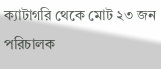ক্যাটাগরি থেকে মোট ২৩ জন পরিচালক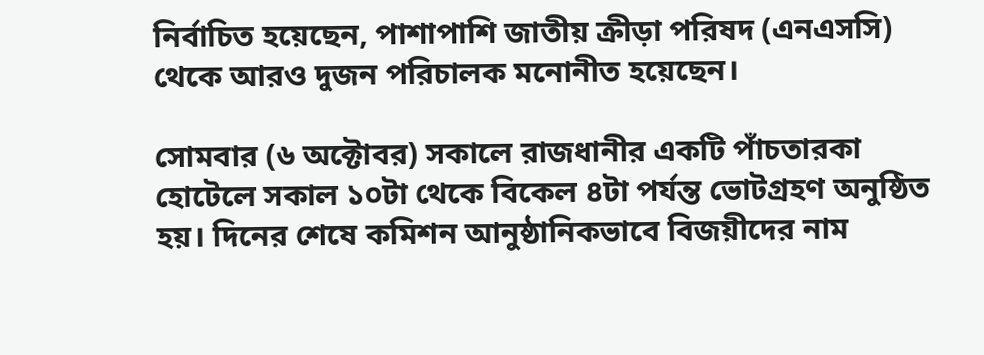নির্বাচিত হয়েছেন, পাশাপাশি জাতীয় ক্রীড়া পরিষদ (এনএসসি) থেকে আরও দুজন পরিচালক মনোনীত হয়েছেন।

সোমবার (৬ অক্টোবর) সকালে রাজধানীর একটি পাঁচতারকা হোটেলে সকাল ১০টা থেকে বিকেল ৪টা পর্যন্ত ভোটগ্রহণ অনুষ্ঠিত হয়। দিনের শেষে কমিশন আনুষ্ঠানিকভাবে বিজয়ীদের নাম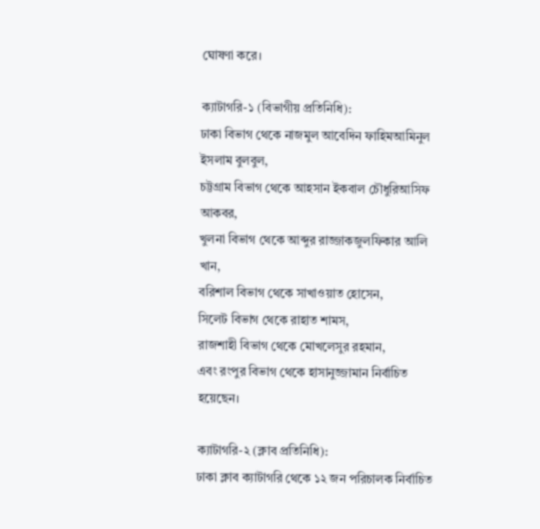ঘোষণা করে।

ক্যাটাগরি-১ (বিভাগীয় প্রতিনিধি):
ঢাকা বিভাগ থেকে নাজমুল আবেদিন ফাহিমআমিনুল ইসলাম বুলবুল,
চট্টগ্রাম বিভাগ থেকে আহসান ইকবাল চৌধুরিআসিফ আকবর,
খুলনা বিভাগ থেকে আব্দুর রাজ্জাকজুলফিকার আলি খান,
বরিশাল বিভাগ থেকে সাখাওয়াত হোসেন,
সিলেট বিভাগ থেকে রাহাত শামস,
রাজশাহী বিভাগ থেকে মোখলেসুর রহমান,
এবং রংপুর বিভাগ থেকে হাসানুজ্জামান নির্বাচিত হয়েছেন।

ক্যাটাগরি-২ (ক্লাব প্রতিনিধি):
ঢাকা ক্লাব ক্যাটাগরি থেকে ১২ জন পরিচালক নির্বাচিত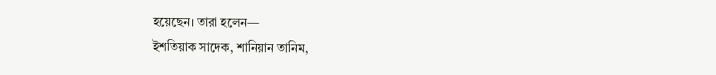হয়েছেন। তারা হলেন—
ইশতিয়াক সাদেক, শানিয়ান তানিম,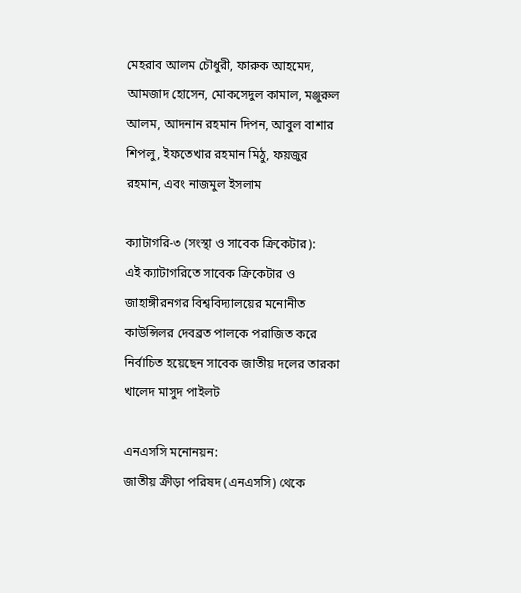মেহরাব আলম চৌধুরী, ফারুক আহমেদ, আমজাদ হোসেন, মোকসেদুল কামাল, মঞ্জুরুল আলম, আদনান রহমান দিপন, আবুল বাশার শিপলু, ইফতেখার রহমান মিঠু, ফয়জুর রহমান, এবং নাজমুল ইসলাম

ক্যাটাগরি-৩ (সংস্থা ও সাবেক ক্রিকেটার):
এই ক্যাটাগরিতে সাবেক ক্রিকেটার ও জাহাঙ্গীরনগর বিশ্ববিদ্যালয়ের মনোনীত কাউন্সিলর দেবব্রত পালকে পরাজিত করে নির্বাচিত হয়েছেন সাবেক জাতীয় দলের তারকা খালেদ মাসুদ পাইলট

এনএসসি মনোনয়ন:
জাতীয় ক্রীড়া পরিষদ (এনএসসি) থেকে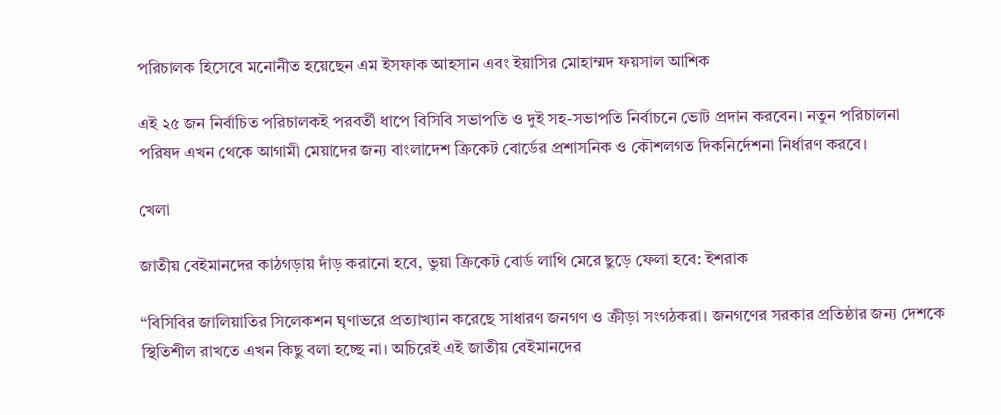পরিচালক হিসেবে মনোনীত হয়েছেন এম ইসফাক আহসান এবং ইয়াসির মোহাম্মদ ফয়সাল আশিক

এই ২৫ জন নির্বাচিত পরিচালকই পরবর্তী ধাপে বিসিবি সভাপতি ও দুই সহ-সভাপতি নির্বাচনে ভোট প্রদান করবেন। নতুন পরিচালনা পরিষদ এখন থেকে আগামী মেয়াদের জন্য বাংলাদেশ ক্রিকেট বোর্ডের প্রশাসনিক ও কৌশলগত দিকনির্দেশনা নির্ধারণ করবে।

খেলা

জাতীয় বেইমানদের কাঠগড়ায় দাঁড় করানো হবে, ভুয়া ক্রিকেট বোর্ড লাথি মেরে ছুড়ে ফেলা হবে: ইশরাক

“বিসিবির জালিয়াতির সিলেকশন ঘৃণাভরে প্রত্যাখ্যান করেছে সাধারণ জনগণ ও ক্রীড়া সংগঠকরা। জনগণের সরকার প্রতিষ্ঠার জন্য দেশকে স্থিতিশীল রাখতে এখন কিছু বলা হচ্ছে না। অচিরেই এই জাতীয় বেইমানদের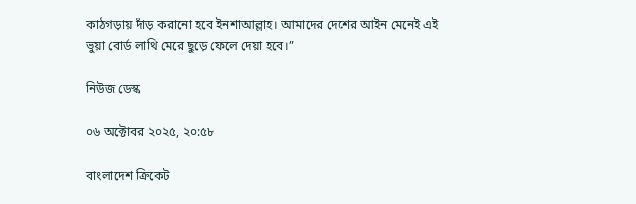কাঠগড়ায় দাঁড় করানো হবে ইনশাআল্লাহ। আমাদের দেশের আইন মেনেই এই ভুয়া বোর্ড লাথি মেরে ছুড়ে ফেলে দেয়া হবে।”

নিউজ ডেস্ক

০৬ অক্টোবর ২০২৫, ২০:৫৮

বাংলাদেশ ক্রিকেট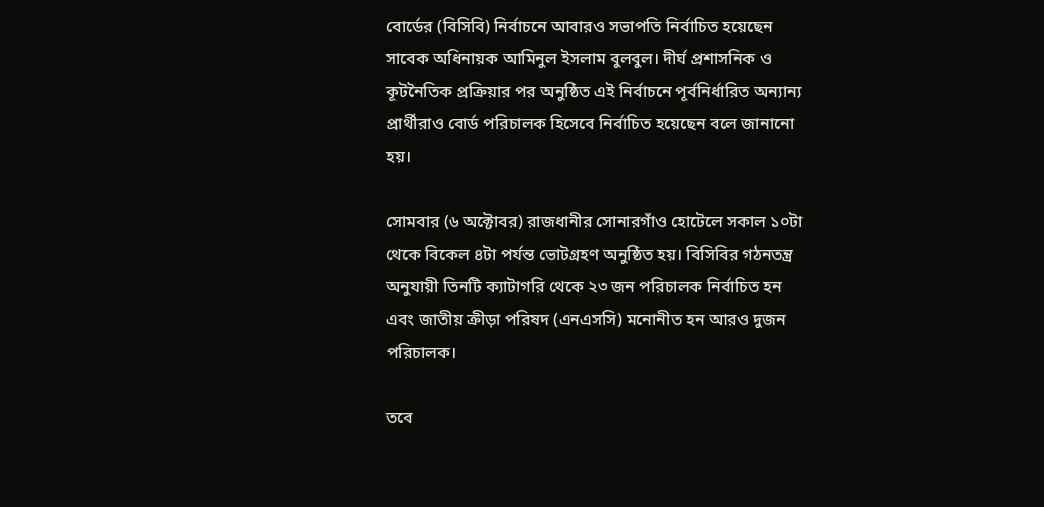বোর্ডের (বিসিবি) নির্বাচনে আবারও সভাপতি নির্বাচিত হয়েছেন সাবেক অধিনায়ক আমিনুল ইসলাম বুলবুল। দীর্ঘ প্রশাসনিক ও কূটনৈতিক প্রক্রিয়ার পর অনুষ্ঠিত এই নির্বাচনে পূর্বনির্ধারিত অন্যান্য প্রার্থীরাও বোর্ড পরিচালক হিসেবে নির্বাচিত হয়েছেন বলে জানানো হয়।

সোমবার (৬ অক্টোবর) রাজধানীর সোনারগাঁও হোটেলে সকাল ১০টা থেকে বিকেল ৪টা পর্যন্ত ভোটগ্রহণ অনুষ্ঠিত হয়। বিসিবির গঠনতন্ত্র অনুযায়ী তিনটি ক্যাটাগরি থেকে ২৩ জন পরিচালক নির্বাচিত হন এবং জাতীয় ক্রীড়া পরিষদ (এনএসসি) মনোনীত হন আরও দুজন পরিচালক।

তবে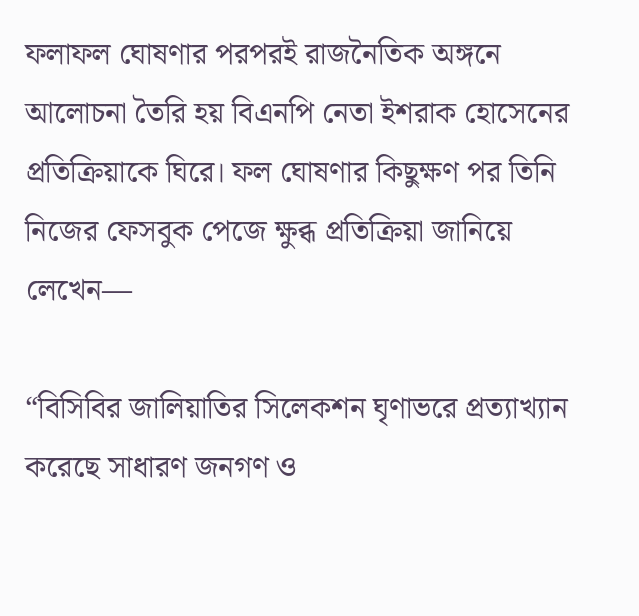ফলাফল ঘোষণার পরপরই রাজনৈতিক অঙ্গনে আলোচনা তৈরি হয় বিএনপি নেতা ইশরাক হোসেনের প্রতিক্রিয়াকে ঘিরে। ফল ঘোষণার কিছুক্ষণ পর তিনি নিজের ফেসবুক পেজে ক্ষুব্ধ প্রতিক্রিয়া জানিয়ে লেখেন—

“বিসিবির জালিয়াতির সিলেকশন ঘৃণাভরে প্রত্যাখ্যান করেছে সাধারণ জনগণ ও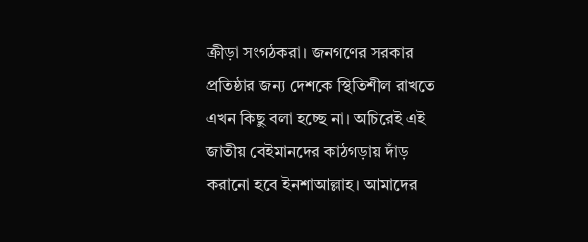ক্রীড়া সংগঠকরা। জনগণের সরকার প্রতিষ্ঠার জন্য দেশকে স্থিতিশীল রাখতে এখন কিছু বলা হচ্ছে না। অচিরেই এই জাতীয় বেইমানদের কাঠগড়ায় দাঁড় করানো হবে ইনশাআল্লাহ। আমাদের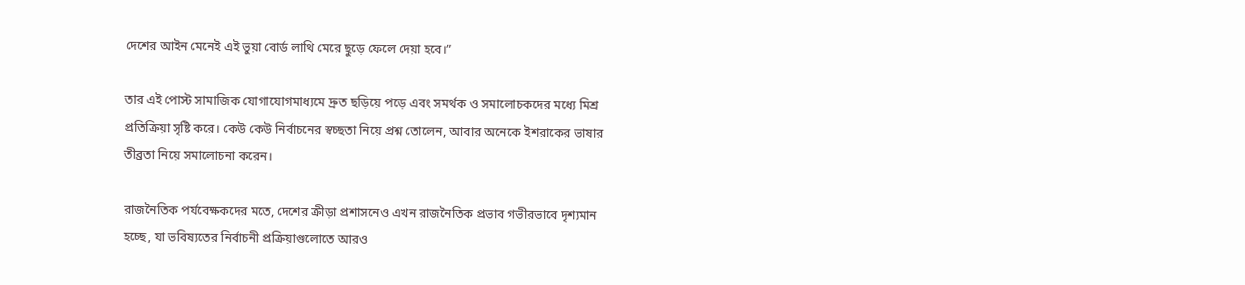দেশের আইন মেনেই এই ভুয়া বোর্ড লাথি মেরে ছুড়ে ফেলে দেয়া হবে।”

তার এই পোস্ট সামাজিক যোগাযোগমাধ্যমে দ্রুত ছড়িয়ে পড়ে এবং সমর্থক ও সমালোচকদের মধ্যে মিশ্র প্রতিক্রিয়া সৃষ্টি করে। কেউ কেউ নির্বাচনের স্বচ্ছতা নিয়ে প্রশ্ন তোলেন, আবার অনেকে ইশরাকের ভাষার তীব্রতা নিয়ে সমালোচনা করেন।

রাজনৈতিক পর্যবেক্ষকদের মতে, দেশের ক্রীড়া প্রশাসনেও এখন রাজনৈতিক প্রভাব গভীরভাবে দৃশ্যমান হচ্ছে, যা ভবিষ্যতের নির্বাচনী প্রক্রিয়াগুলোতে আরও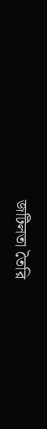জটিলতা তৈরি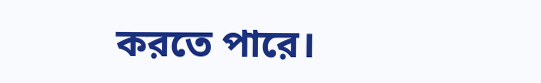করতে পারে।